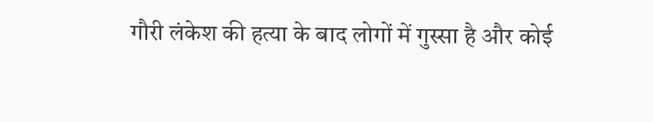गौरी लंकेश की हत्या के बाद लोगों में गुस्सा है और कोई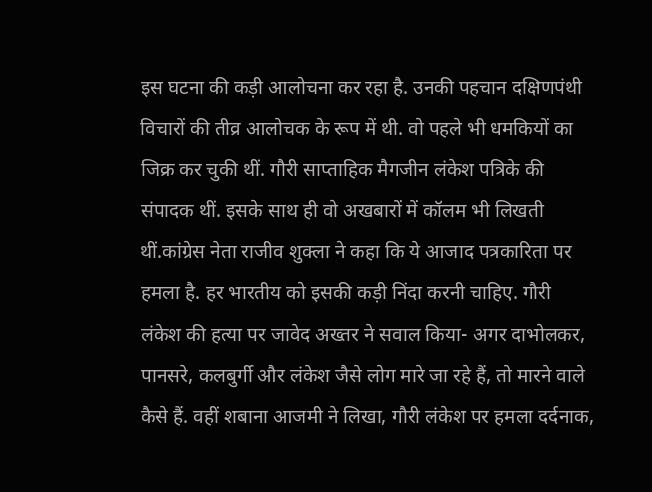इस घटना की कड़ी आलोचना कर रहा है. उनकी पहचान दक्षिणपंथी विचारों की तीव्र आलोचक के रूप में थी. वो पहले भी धमकियों का जिक्र कर चुकी थीं. गौरी साप्ताहिक मैगजीन लंकेश पत्रिके की संपादक थीं. इसके साथ ही वो अखबारों में कॉलम भी लिखती थीं.कांग्रेस नेता राजीव शुक्ला ने कहा कि ये आजाद पत्रकारिता पर हमला है. हर भारतीय को इसकी कड़ी निंदा करनी चाहिए. गौरी लंकेश की हत्या पर जावेद अख्तर ने सवाल किया- अगर दाभोलकर, पानसरे, कलबुर्गी और लंकेश जैसे लोग मारे जा रहे हैं, तो मारने वाले कैसे हैं. वहीं शबाना आजमी ने लिखा, गौरी लंकेश पर हमला दर्दनाक,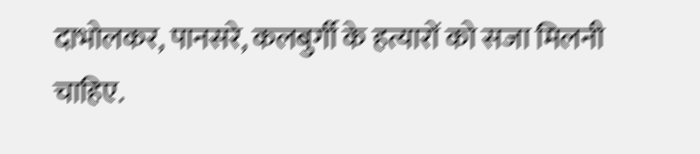दाभोलकर, पानसरे, कलबुर्गी के हत्यारों को सजा मिलनी चाहिए.